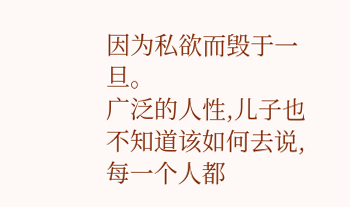因为私欲而毁于一旦。
广泛的人性,儿子也不知道该如何去说,每一个人都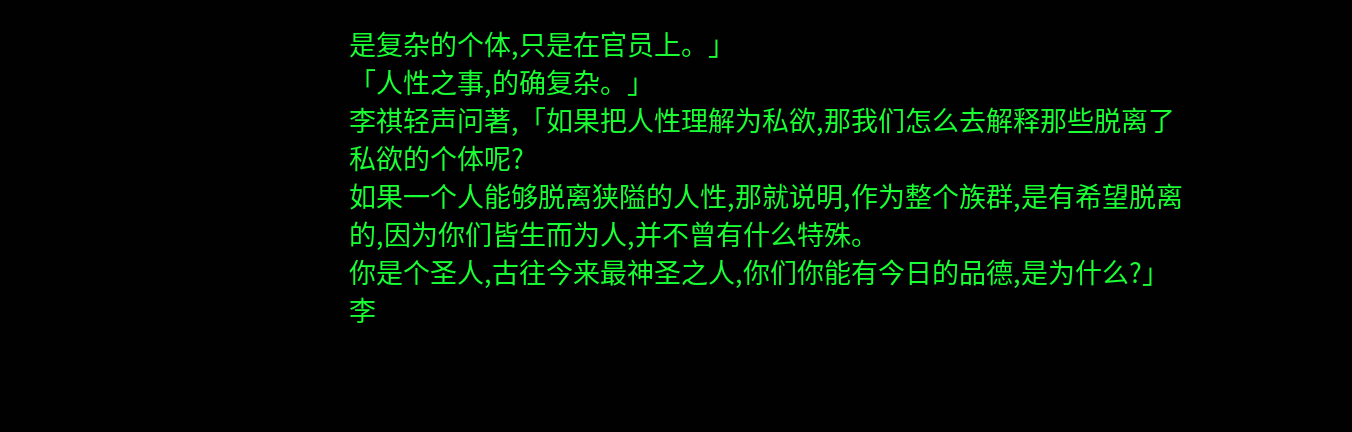是复杂的个体,只是在官员上。」
「人性之事,的确复杂。」
李祺轻声问著,「如果把人性理解为私欲,那我们怎么去解释那些脱离了私欲的个体呢?
如果一个人能够脱离狭隘的人性,那就说明,作为整个族群,是有希望脱离的,因为你们皆生而为人,并不曾有什么特殊。
你是个圣人,古往今来最神圣之人,你们你能有今日的品德,是为什么?」
李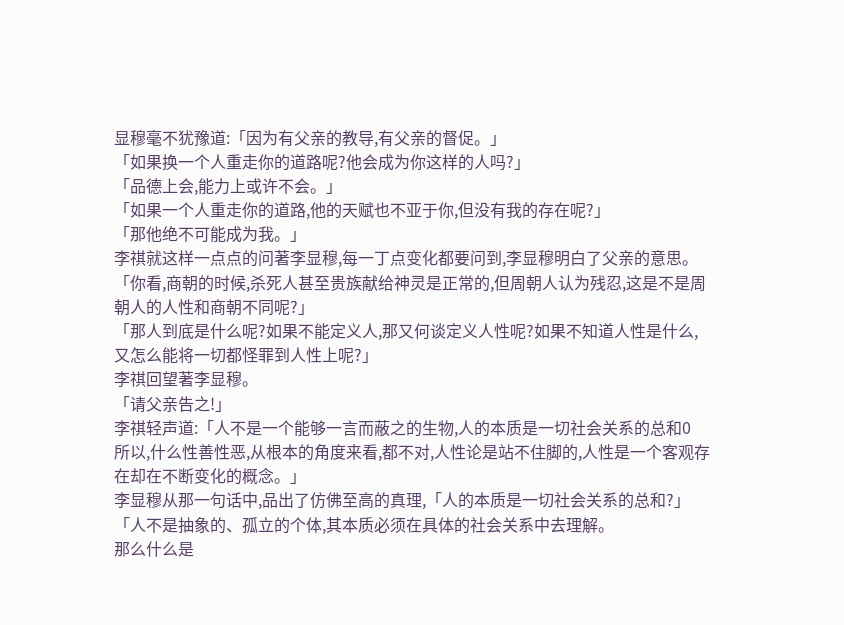显穆毫不犹豫道:「因为有父亲的教导,有父亲的督促。」
「如果换一个人重走你的道路呢?他会成为你这样的人吗?」
「品德上会,能力上或许不会。」
「如果一个人重走你的道路,他的天赋也不亚于你,但没有我的存在呢?」
「那他绝不可能成为我。」
李祺就这样一点点的问著李显穆,每一丁点变化都要问到,李显穆明白了父亲的意思。
「你看,商朝的时候,杀死人甚至贵族献给神灵是正常的,但周朝人认为残忍,这是不是周朝人的人性和商朝不同呢?」
「那人到底是什么呢?如果不能定义人,那又何谈定义人性呢?如果不知道人性是什么,又怎么能将一切都怪罪到人性上呢?」
李祺回望著李显穆。
「请父亲告之!」
李祺轻声道:「人不是一个能够一言而蔽之的生物,人的本质是一切社会关系的总和0
所以,什么性善性恶,从根本的角度来看,都不对,人性论是站不住脚的,人性是一个客观存在却在不断变化的概念。」
李显穆从那一句话中,品出了仿佛至高的真理,「人的本质是一切社会关系的总和?」
「人不是抽象的、孤立的个体,其本质必须在具体的社会关系中去理解。
那么什么是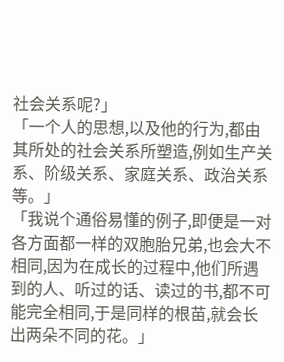社会关系呢?」
「一个人的思想,以及他的行为,都由其所处的社会关系所塑造,例如生产关系、阶级关系、家庭关系、政治关系等。」
「我说个通俗易懂的例子,即便是一对各方面都一样的双胞胎兄弟,也会大不相同,因为在成长的过程中,他们所遇到的人、听过的话、读过的书,都不可能完全相同,于是同样的根苗,就会长出两朵不同的花。」